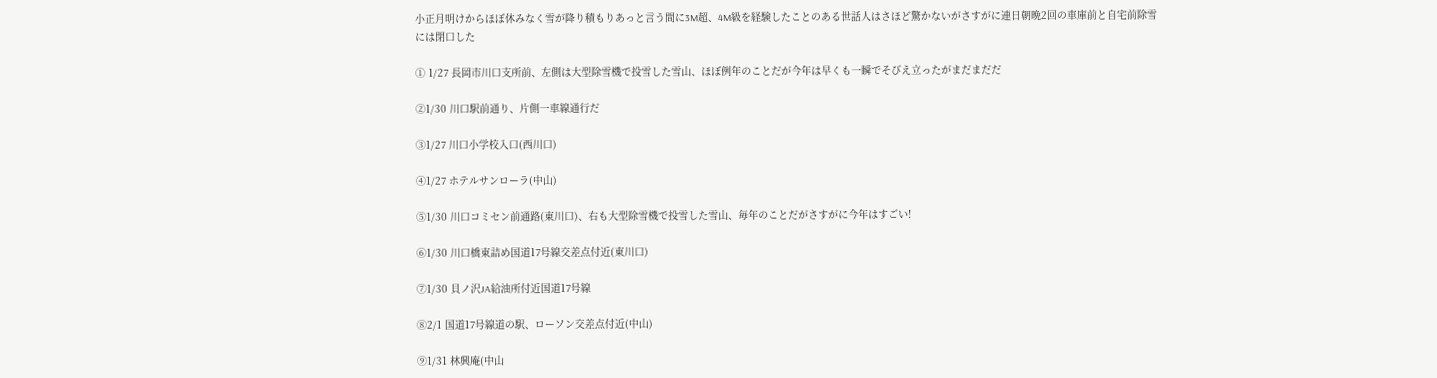小正月明けからほぼ休みなく雪が降り積もりあっと言う間に3M超、4M級を経験したことのある世話人はさほど驚かないがさすがに連日朝晩2回の車庫前と自宅前除雪には閉口した

① 1/27 長岡市川口支所前、左側は大型除雪機で投雪した雪山、ほぼ例年のことだが今年は早くも一瞬でそびえ立ったがまだまだだ

②1/30 川口駅前通り、片側一車線通行だ

③1/27 川口小学校入口(西川口)

④1/27 ホテルサンローラ(中山)

⑤1/30 川口コミセン前通路(東川口)、右も大型除雪機で投雪した雪山、毎年のことだがさすがに今年はすごい!

⑥1/30 川口橋東詰め国道17号線交差点付近(東川口)

⑦1/30 貝ノ沢JA給油所付近国道17号線

⑧2/1 国道17号線道の駅、ローソン交差点付近(中山)

⑨1/31 林興庵(中山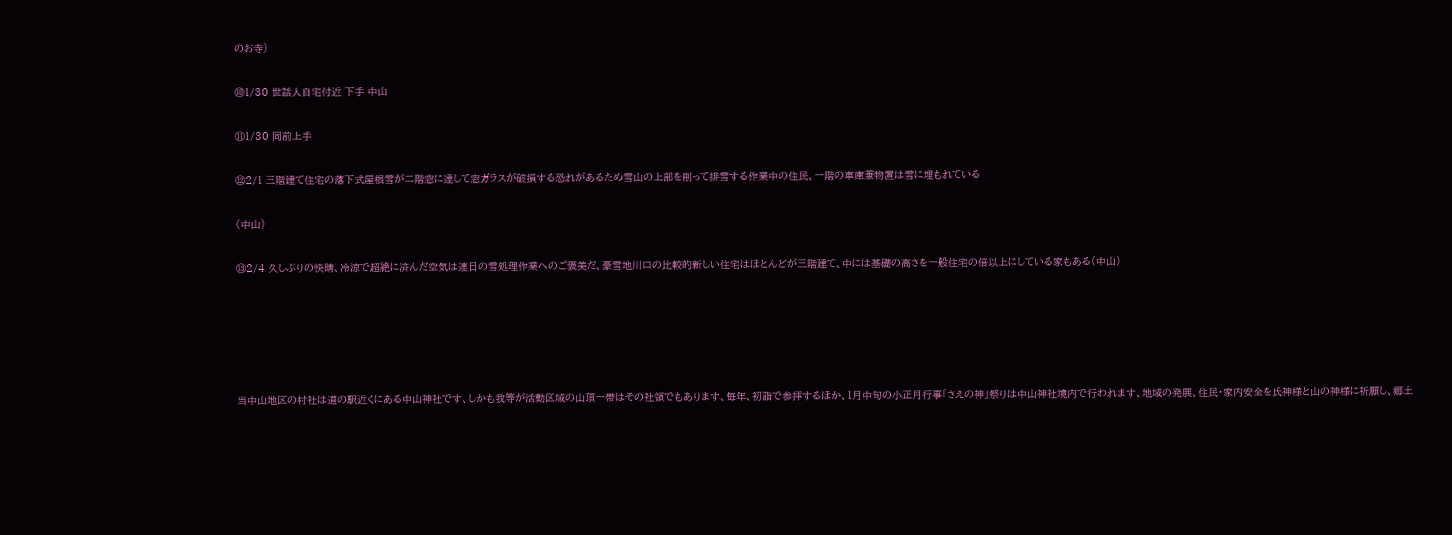のお寺)

⑩1/30 世話人自宅付近 下手 中山

⑪1/30 同前上手

⑫2/1 三階建て住宅の落下式屋根雪が二階窓に達して窓ガラスが破損する恐れがあるため雪山の上部を削って排雪する作業中の住民、一階の車庫兼物置は雪に埋もれている

(中山)

⑬2/4 久しぶりの快晴、冷涼で超絶に済んだ空気は連日の雪処理作業へのご褒美だ、豪雪地川口の比較的新しい住宅はほとんどが三階建て、中には基礎の高さを一般住宅の倍以上にしている家もある(中山)





当中山地区の村社は道の駅近くにある中山神社です、しかも我等が活動区域の山頂一帯はその社領でもあります、毎年、初詣で参拝するほか、1月中旬の小正月行事「さえの神」祭りは中山神社境内で行われます、地域の発展、住民・家内安全を氏神様と山の神様に祈願し、郷土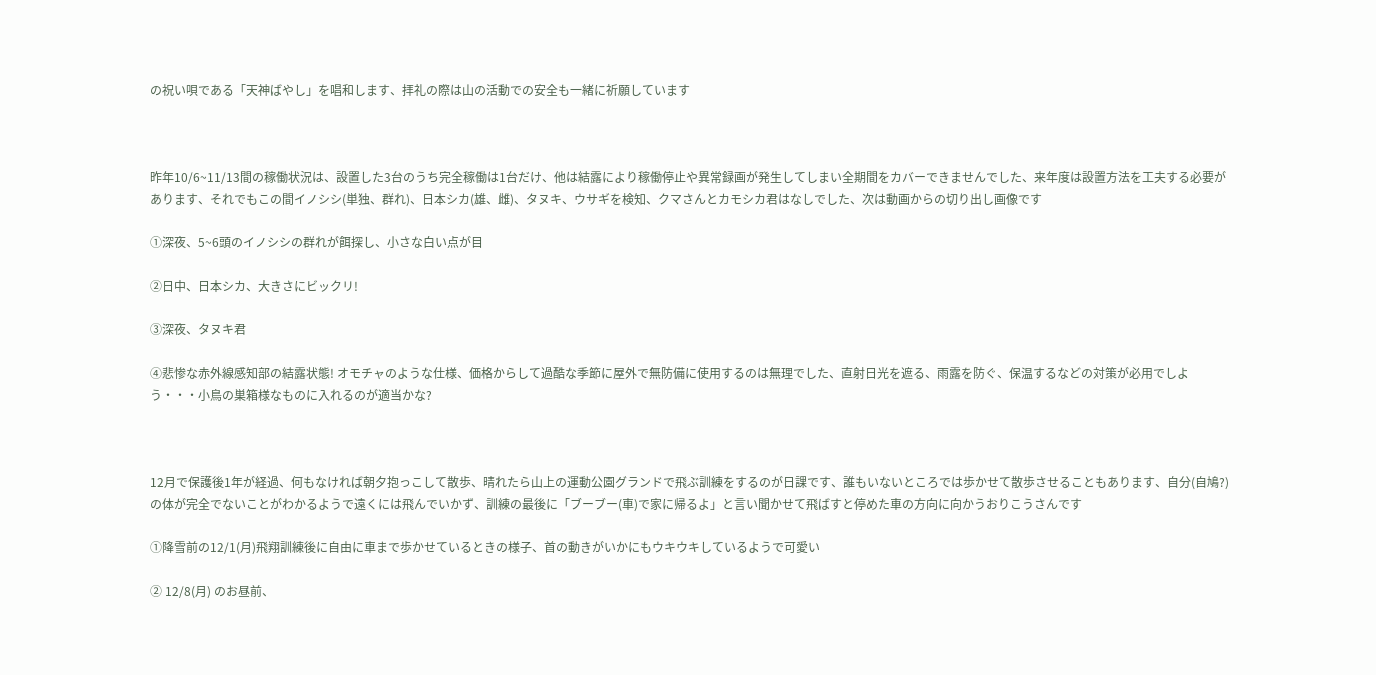の祝い唄である「天神ばやし」を唱和します、拝礼の際は山の活動での安全も一緒に祈願しています



昨年10/6~11/13間の稼働状況は、設置した3台のうち完全稼働は1台だけ、他は結露により稼働停止や異常録画が発生してしまい全期間をカバーできませんでした、来年度は設置方法を工夫する必要があります、それでもこの間イノシシ(単独、群れ)、日本シカ(雄、雌)、タヌキ、ウサギを検知、クマさんとカモシカ君はなしでした、次は動画からの切り出し画像です

①深夜、5~6頭のイノシシの群れが餌探し、小さな白い点が目

②日中、日本シカ、大きさにビックリ!

③深夜、タヌキ君

④悲惨な赤外線感知部の結露状態! オモチャのような仕様、価格からして過酷な季節に屋外で無防備に使用するのは無理でした、直射日光を遮る、雨露を防ぐ、保温するなどの対策が必用でしよう・・・小鳥の巣箱様なものに入れるのが適当かな?



12月で保護後1年が経過、何もなければ朝夕抱っこして散歩、晴れたら山上の運動公園グランドで飛ぶ訓練をするのが日課です、誰もいないところでは歩かせて散歩させることもあります、自分(自鳩?)の体が完全でないことがわかるようで遠くには飛んでいかず、訓練の最後に「ブーブー(車)で家に帰るよ」と言い聞かせて飛ばすと停めた車の方向に向かうおりこうさんです

①降雪前の12/1(月)飛翔訓練後に自由に車まで歩かせているときの様子、首の動きがいかにもウキウキしているようで可愛い

② 12/8(月) のお昼前、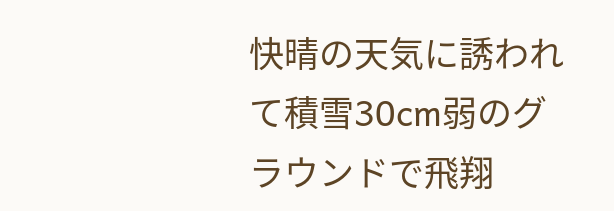快晴の天気に誘われて積雪30cm弱のグラウンドで飛翔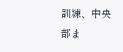訓練、中央部ま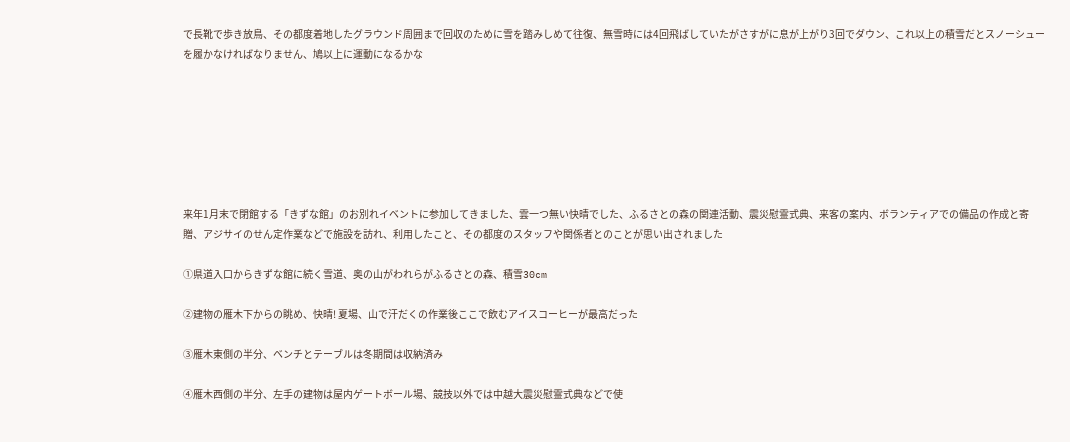で長靴で歩き放鳥、その都度着地したグラウンド周囲まで回収のために雪を踏みしめて往復、無雪時には4回飛ばしていたがさすがに息が上がり3回でダウン、これ以上の積雪だとスノーシューを履かなければなりません、鳩以上に運動になるかな







来年1月末で閉館する「きずな館」のお別れイベントに参加してきました、雲一つ無い快晴でした、ふるさとの森の関連活動、震災慰霊式典、来客の案内、ボランティアでの備品の作成と寄贈、アジサイのせん定作業などで施設を訪れ、利用したこと、その都度のスタッフや関係者とのことが思い出されました

①県道入口からきずな館に続く雪道、奥の山がわれらがふるさとの森、積雪30cm

②建物の雁木下からの眺め、快晴! 夏場、山で汗だくの作業後ここで飲むアイスコーヒーが最高だった

③雁木東側の半分、ベンチとテーブルは冬期間は収納済み

④雁木西側の半分、左手の建物は屋内ゲートボール場、競技以外では中越大震災慰霊式典などで使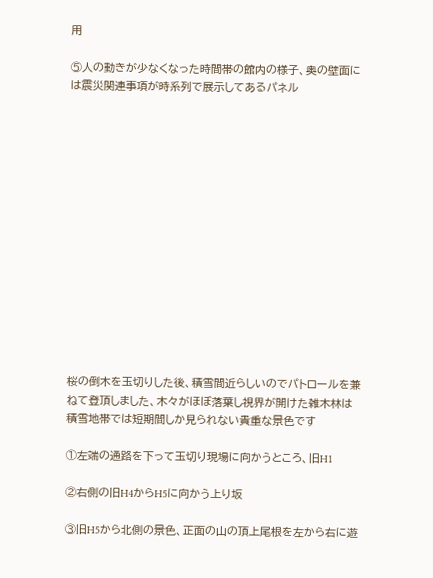用

⑤人の動きが少なくなった時間帯の館内の様子、奥の壁面には震災関連事項が時系列で展示してあるパネル















桜の倒木を玉切りした後、積雪間近らしいのでパトロールを兼ねて登頂しました、木々がほぼ落葉し視界が開けた雑木林は積雪地帯では短期間しか見られない貴重な景色です

①左端の通路を下って玉切り現場に向かうところ、旧H1

②右側の旧H4からH5に向かう上り坂

③旧H5から北側の景色、正面の山の頂上尾根を左から右に遊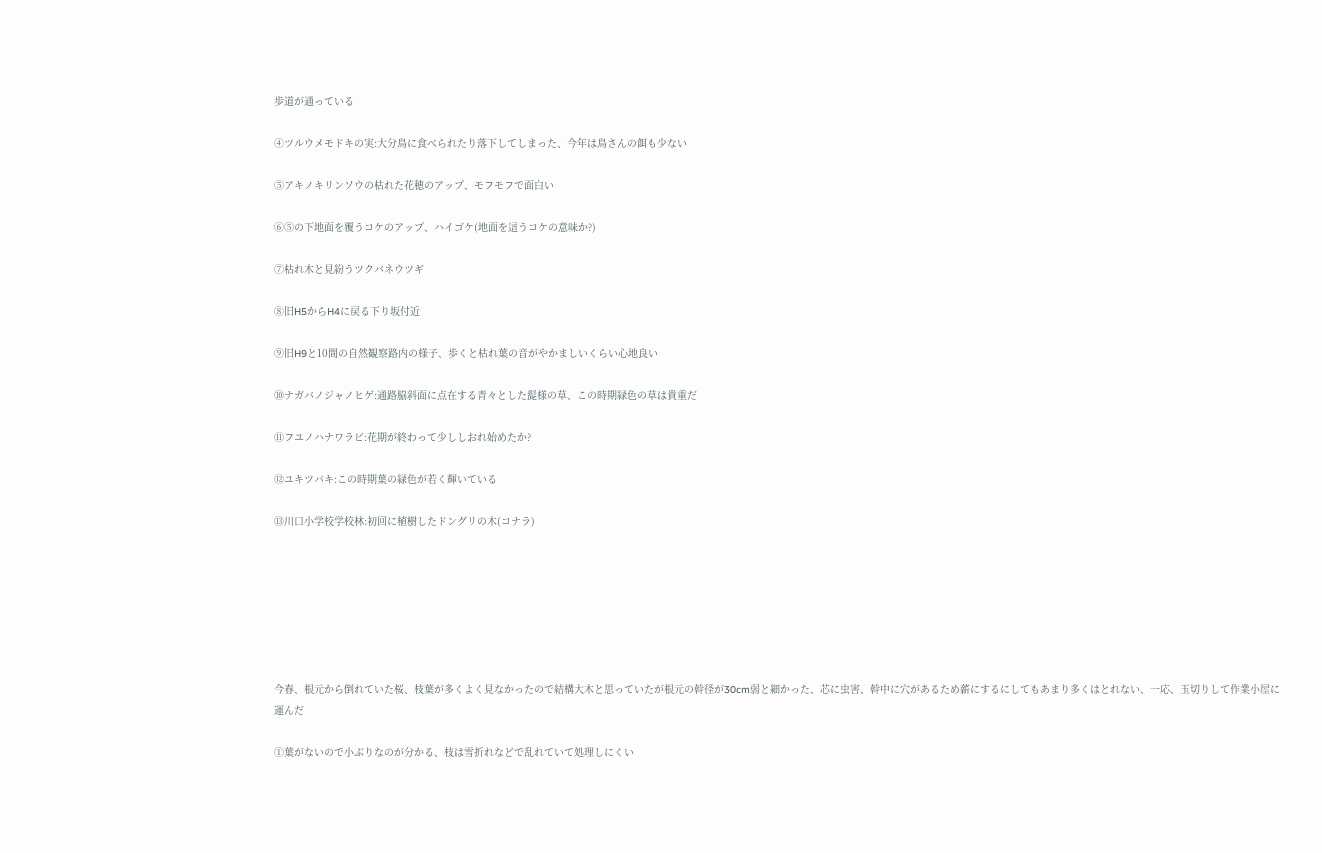歩道が通っている

④ツルウメモドキの実:大分鳥に食べられたり落下してしまった、今年は鳥さんの餌も少ない

⑤アキノキリンソウの枯れた花穂のアップ、モフモフで面白い

⑥⑤の下地面を覆うコケのアップ、ハイゴケ(地面を這うコケの意味か?)

⑦枯れ木と見紛うツクバネウツギ

⑧旧H5からH4に戻る下り坂付近

⑨旧H9と10間の自然観察路内の様子、歩くと枯れ葉の音がやかましいくらい心地良い

⑩ナガバノジャノヒゲ:通路脇斜面に点在する青々とした髭様の草、この時期緑色の草は貴重だ

⑪フユノハナワラビ:花期が終わって少ししおれ始めたか?

⑫ユキツバキ:この時期葉の緑色が若く輝いている

⑬川口小学校学校林:初回に植樹したドングリの木(コナラ)







今春、根元から倒れていた桜、枝葉が多くよく見なかったので結構大木と思っていたが根元の幹径が30cm弱と細かった、芯に虫害、幹中に穴があるため薪にするにしてもあまり多くはとれない、一応、玉切りして作業小屋に運んだ

①葉がないので小ぶりなのが分かる、枝は雪折れなどで乱れていて処理しにくい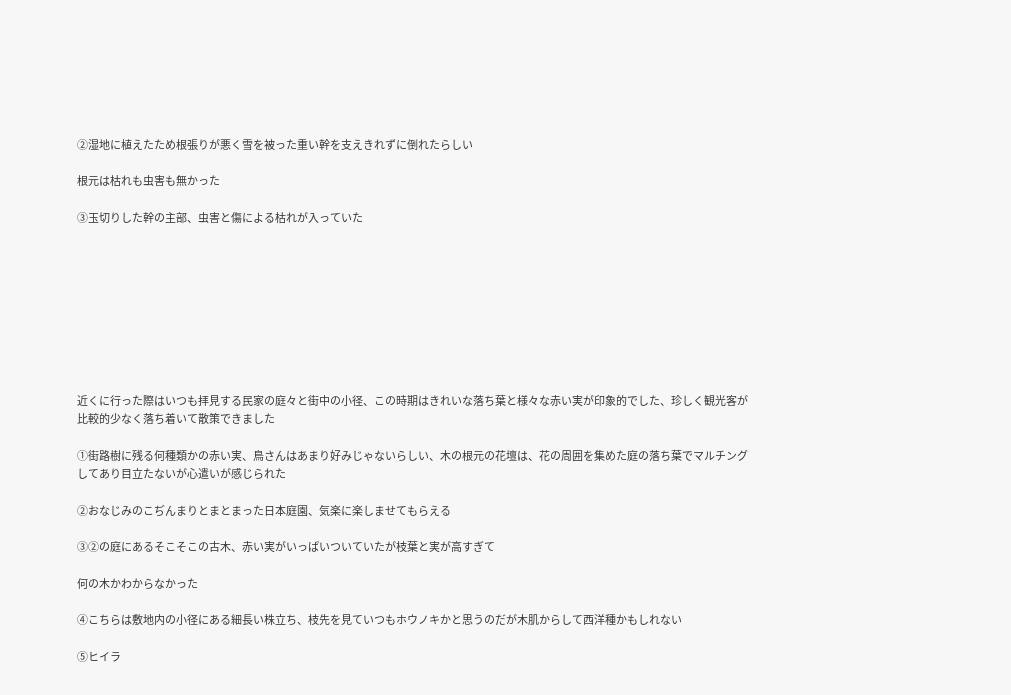②湿地に植えたため根張りが悪く雪を被った重い幹を支えきれずに倒れたらしい

根元は枯れも虫害も無かった

③玉切りした幹の主部、虫害と傷による枯れが入っていた









近くに行った際はいつも拝見する民家の庭々と街中の小径、この時期はきれいな落ち葉と様々な赤い実が印象的でした、珍しく観光客が比較的少なく落ち着いて散策できました

①街路樹に残る何種類かの赤い実、鳥さんはあまり好みじゃないらしい、木の根元の花壇は、花の周囲を集めた庭の落ち葉でマルチングしてあり目立たないが心遣いが感じられた

②おなじみのこぢんまりとまとまった日本庭園、気楽に楽しませてもらえる

③②の庭にあるそこそこの古木、赤い実がいっぱいついていたが枝葉と実が高すぎて

何の木かわからなかった

④こちらは敷地内の小径にある細長い株立ち、枝先を見ていつもホウノキかと思うのだが木肌からして西洋種かもしれない

⑤ヒイラ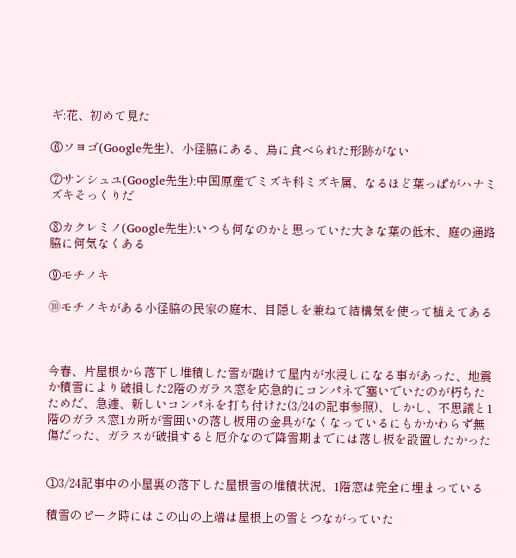ギ:花、初めて見た

⑥ソヨゴ(Google先生)、小径脇にある、鳥に食べられた形跡がない

⑦サンシュユ(Google先生):中国原産でミズキ科ミズキ属、なるほど葉っぱがハナミズキそっくりだ

⑧カクレミノ(Google先生):いつも何なのかと思っていた大きな葉の低木、庭の通路脇に何気なくある

⑨モチノキ

⑩モチノキがある小径脇の民家の庭木、目隠しを兼ねて結構気を使って植えてある



今春、片屋根から落下し堆積した雪が融けて屋内が水浸しになる事があった、地震か積雪により破損した2階のガラス窓を応急的にコンパネで塞いでいたのが朽ちたためだ、急遽、新しいコンパネを打ち付けた(3/24の記事参照)、しかし、不思議と1階のガラス窓1カ所が雪囲いの落し板用の金具がなくなっているにもかかわらず無傷だった、ガラスが破損すると厄介なので降雪期までには落し板を設置したかった


①3/24記事中の小屋裏の落下した屋根雪の堆積状況、1階窓は完全に埋まっている

積雪のピーク時にはこの山の上端は屋根上の雪とつながっていた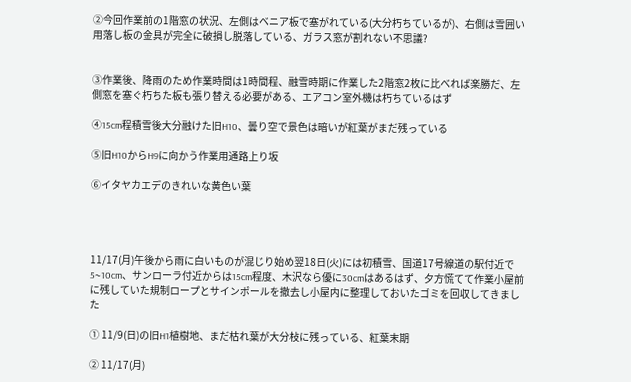②今回作業前の1階窓の状況、左側はベニア板で塞がれている(大分朽ちているが)、右側は雪囲い用落し板の金具が完全に破損し脱落している、ガラス窓が割れない不思議?


③作業後、降雨のため作業時間は1時間程、融雪時期に作業した2階窓2枚に比べれば楽勝だ、左側窓を塞ぐ朽ちた板も張り替える必要がある、エアコン室外機は朽ちているはず

④15cm程積雪後大分融けた旧H10、曇り空で景色は暗いが紅葉がまだ残っている

⑤旧H10からH9に向かう作業用通路上り坂

⑥イタヤカエデのきれいな黄色い葉




11/17(月)午後から雨に白いものが混じり始め翌18日(火)には初積雪、国道17号線道の駅付近で5~10cm、サンローラ付近からは15cm程度、木沢なら優に30cmはあるはず、夕方慌てて作業小屋前に残していた規制ロープとサインポールを撤去し小屋内に整理しておいたゴミを回収してきました

① 11/9(日)の旧H1植樹地、まだ枯れ葉が大分枝に残っている、紅葉末期

② 11/17(月)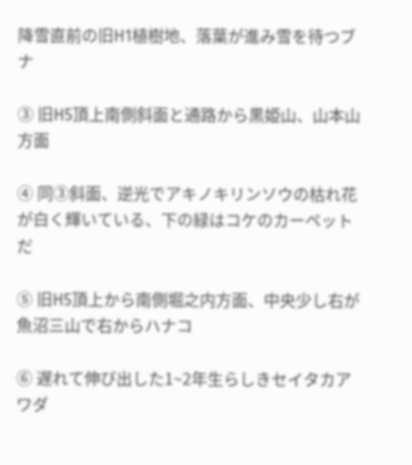降雪直前の旧H1植樹地、落葉が進み雪を待つブナ

③ 旧H5頂上南側斜面と通路から黒姫山、山本山方面

④ 同③斜面、逆光でアキノキリンソウの枯れ花が白く輝いている、下の緑はコケのカーペットだ

⑤ 旧H5頂上から南側堀之内方面、中央少し右が魚沼三山で右からハナコ

⑥ 遅れて伸び出した1~2年生らしきセイタカアワダ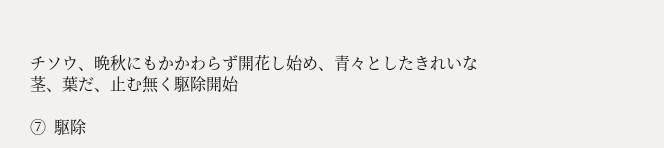チソウ、晩秋にもかかわらず開花し始め、青々としたきれいな茎、葉だ、止む無く駆除開始

⑦  駆除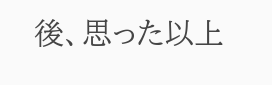後、思った以上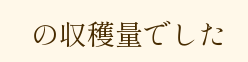の収穫量でした